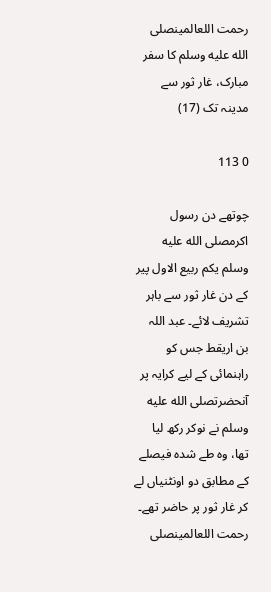رحمت اللعالمینصلى الله عليه وسلم کا سفر مبارک، غار ثور سے مدینہ تک (17)

0 113

چوتھے دن رسول اکرمصلى الله عليه وسلم یکم ربیع الاول پیر کے دن غار ثور سے باہر تشریف لائے۔ عبد اللہ بن اریقط جس کو راہنمائی کے لیے کرایہ پر آنحضرتصلى الله عليه وسلم نے نوکر رکھ لیا تھا، وہ طے شدہ فیصلے کے مطابق دو اونٹنیاں لے کر غار ثور پر حاضر تھے۔ رحمت اللعالمینصلى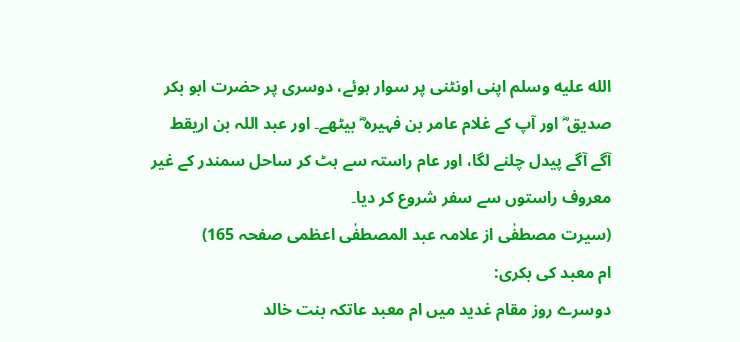الله عليه وسلم اپنی اونٹنی پر سوار ہوئے، دوسری پر حضرت ابو بکر صدیق ؓ اور آپ کے غلام عامر بن فہیرہ ؓ بیٹھے۔ اور عبد اللہ بن اریقط آگے آگے پیدل چلنے لگا، اور عام راستہ سے ہٹ کر ساحل سمندر کے غیر معروف راستوں سے سفر شروع کر دیا۔
(سیرت مصطفٰی از علامہ عبد المصطفٰی اعظمی صفحہ 165)
ام معبد کی بکری:
دوسرے روز مقام غدید میں ام معبد عاتکہ بنت خالد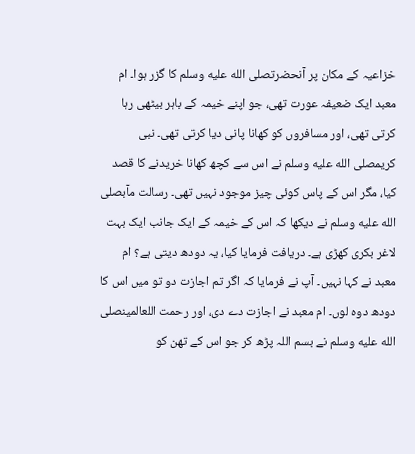خزاعیہ کے مکان پر آنحضرتصلى الله عليه وسلم کا گزر ہوا۔ ام معبد ایک ضعیفہ عورت تھی، جو اپنے خیمہ کے باہر بیٹھی رہا کرتی تھی، اور مسافروں کو کھانا پانی دیا کرتی تھی۔ نبی کریمصلى الله عليه وسلم نے اس سے کچھ کھانا خریدنے کا قصد کیا، مگر اس کے پاس کوئی چیز موجود نہیں تھی۔ رسالت مآبصلى الله عليه وسلم نے دیکھا کہ اس کے خیمہ کے ایک جانب ایک بہت لاغر بکری کھڑی ہے۔ دریافت فرمایا کیا، یہ دودھ دیتی ہے؟ ام معبد نے کہا نہیں۔ آپ نے فرمایا کہ اگر تم اجازت دو تو میں اس کا دودھ دوہ لوں۔ ام معبد نے اجازت دے دی، اور رحمت اللعالمینصلى الله عليه وسلم نے بسم اللہ پڑھ کر جو اس کے تھن کو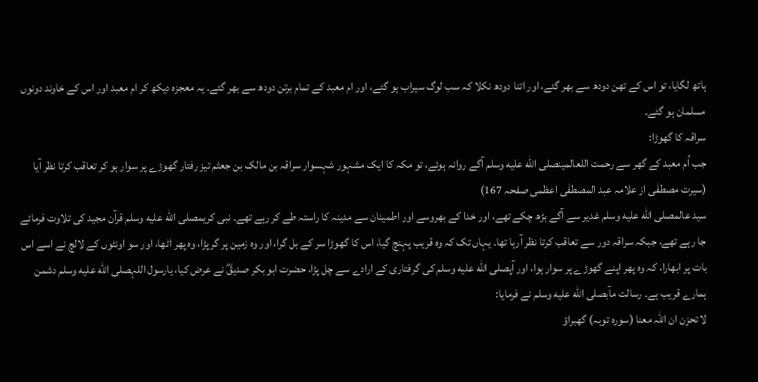ہاتھ لگایا، تو اس کے تھن دودھ سے بھر گئے، اور اتنا دودھ نکلا کہ سب لوگ سیراب ہو گئے، اور ام معبد کے تمام برتن دودھ سے بھر گئے۔ یہ معجزہ دیکھ کر ام معبد اور اس کے خاوند دونوں مسلمان ہو گئے۔
سراقہ کا گھوڑا:
جب اُم معبد کے گھر سے رحمت اللعالمینصلى الله عليه وسلم آگے روانہ ہوئے، تو مکہ کا ایک مشہور شہسوار سراقہ بن مالک بن جعثم تیز رفتار گھوڑے پر سوار ہو کر تعاقب کرتا نظر آیا
(سیرت مصطفٰی از علامہ عبد المصطفٰی اعظمی صفحہ 167)
سید عالمصلى الله عليه وسلم غدیر سے آگے بڑھ چکے تھے، اور خدا کے بھروسے اور اطمینان سے مدینہ کا راستہ طے کر رہے تھے۔ نبی کریمصلى الله عليه وسلم قرآن مجید کی تلاوت فرمائے جا رہے تھے، جبکہ سراقہ دور سے تعاقب کرتا نظر آرہا تھا۔ یہاں تک کہ وہ قریب پہنچ گیا، اس کا گھوڑا سر کے بل گرا، اور وہ زمین پر گر پڑا، وہ پھر اٹھا، اور سو اونٹوں کے لالچ نے اسے اس بات پر ابھارا، کہ وہ پھر اپنے گھوڑے پر سوار ہوا، اور آپصلى الله عليه وسلم کی گرفتاری کے ارادے سے چل پڑا، حضرت ابو بکر صدیقؓ نے عرض کیا، یارسول اللہصلى الله عليه وسلم دشمن ہمارے قریب ہے۔ رسالت مآبصلى الله عليه وسلم نے فرمایا:
لا تحزن ان اللہ معنا (سورہ توبہ) گھبراؤ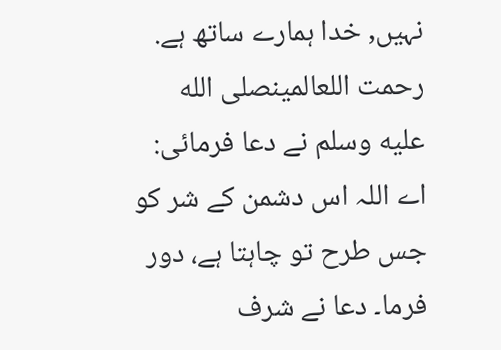نہیں, خدا ہمارے ساتھ ہے.
رحمت اللعالمینصلى الله عليه وسلم نے دعا فرمائی: اے اللہ اس دشمن کے شر کو جس طرح تو چاہتا ہے، دور فرما۔ دعا نے شرف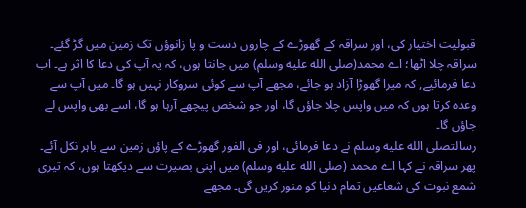قبولیت اختیار کی، اور سراقہ کے گھوڑے کے چاروں دست و پا زانوؤں تک زمین میں گڑ گئے۔ سراقہ چلا اٹھا؛ اے محمد(صلى الله عليه وسلم) میں جانتا ہوں، کہ یہ آپ کی دعا کا اثر ہے۔ اب دعا فرمائیے, کہ میرا گھوڑا آزاد ہو جائے، مجھے آپ سے کوئی سروکار نہیں ہو گا۔ میں آپ سے وعدہ کرتا ہوں کہ میں واپس چلا جاؤں گا، اور جو شخص پیچھے آرہا ہو گا، اسے بھی واپس لے جاؤں گا۔
رسالتصلى الله عليه وسلم نے دعا فرمائی، اور فی الفور گھوڑے کے پاؤں زمین سے باہر نکل آئے۔ پھر سراقہ نے کہا اے محمد (صلى الله عليه وسلم) میں اپنی بصیرت سے دیکھتا ہوں، کہ تیری شمع نبوت کی شعاعیں تمام دنیا کو منور کریں گی۔ مجھے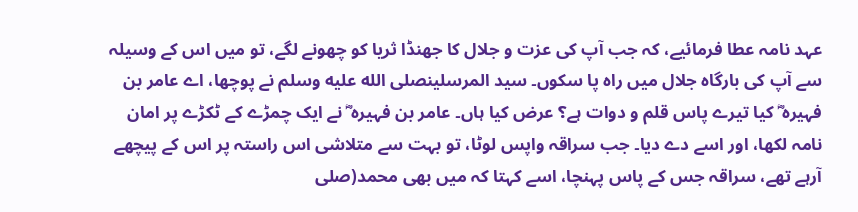عہد نامہ عطا فرمائیے، کہ جب آپ کی عزت و جلال کا جھنڈا ثریا کو چھونے لگے، تو میں اس کے وسیلہ سے آپ کی بارگاہ جلال میں راہ پا سکوں۔ سید المرسلینصلى الله عليه وسلم نے پوچھا، اے عامر بن فہیرہ ؓ کیا تیرے پاس قلم و دوات ہے؟ عرض کیا ہاں۔ عامر بن فہیرہ ؓ نے ایک چمڑے کے ٹکڑے پر امان نامہ لکھا، اور اسے دے دیا۔ جب سراقہ واپس لوٹا، تو بہت سے متلاشی اس راستہ پر اس کے پیچھے آرہے تھے، سراقہ جس کے پاس پہنچا، اسے کہتا کہ میں بھی محمد(صلى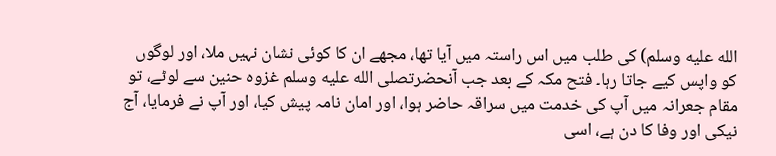الله عليه وسلم) کی طلب میں اس راستہ میں آیا تھا، مجھے ان کا کوئی نشان نہیں ملا، اور لوگوں کو واپس کیے جاتا رہا۔ فتح مکہ کے بعد جب آنحضرتصلى الله عليه وسلم غزوہ حنین سے لوٹے، تو مقام جعرانہ میں آپ کی خدمت میں سراقہ حاضر ہوا، اور امان نامہ پیش کیا، اور آپ نے فرمایا، آج نیکی اور وفا کا دن ہے، اسی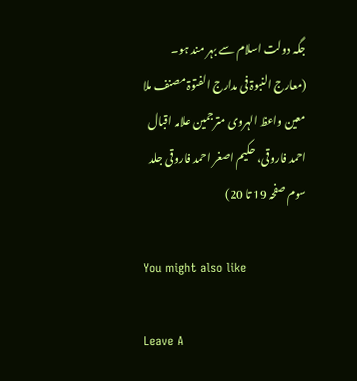جگہ دولت اسلام سے بہر مند ہو۔
(معارج النبوۃ فی مدارج الفتوۃ مصنف ملا معین واعظ الہروی مترجمین علامہ اقبال احمد فاروقی، حکیم اصغر احمد فاروقی جلد سوم صفحہ 19 تا 20)

You might also like

Leave A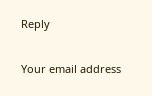Reply

Your email address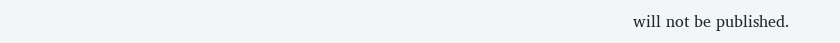will not be published.